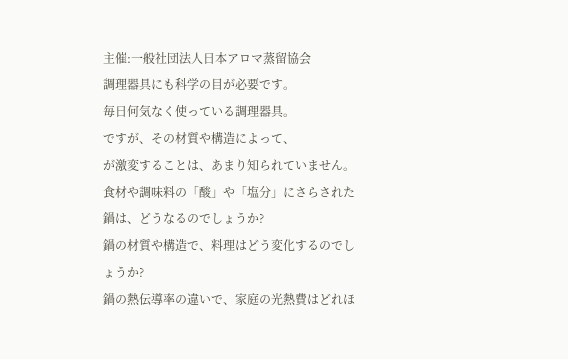主催:一般社団法人日本アロマ蒸留協会
調理器具にも科学の目が必要です。
毎日何気なく使っている調理器具。
ですが、その材質や構造によって、
が激変することは、あまり知られていません。
食材や調味料の「酸」や「塩分」にさらされた鍋は、どうなるのでしょうか?
鍋の材質や構造で、料理はどう変化するのでしょうか?
鍋の熱伝導率の違いで、家庭の光熱費はどれほ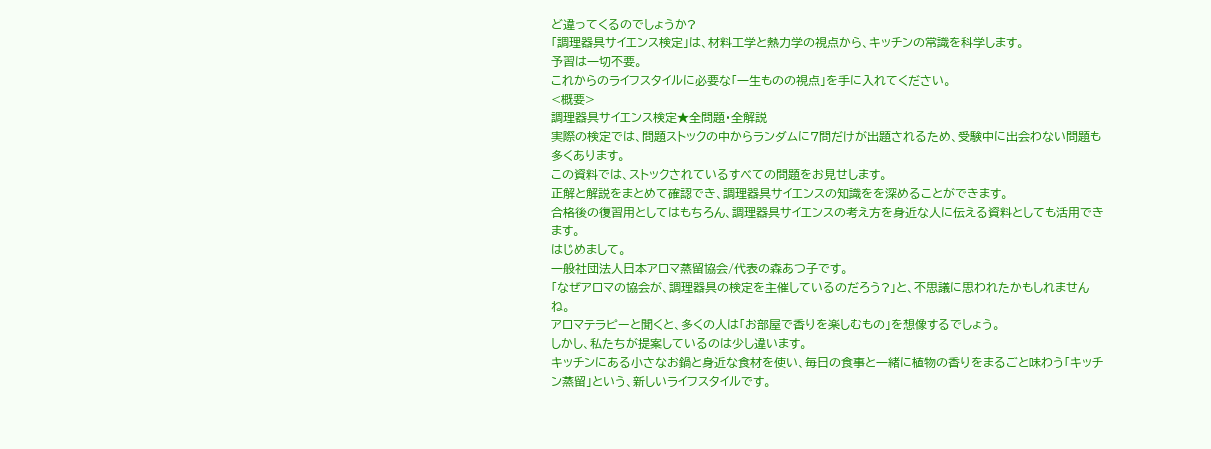ど違ってくるのでしょうか?
「調理器具サイエンス検定」は、材料工学と熱力学の視点から、キッチンの常識を科学します。
予習は一切不要。
これからのライフスタイルに必要な「一生ものの視点」を手に入れてください。
<概要>
調理器具サイエンス検定★全問題・全解説
実際の検定では、問題ストックの中からランダムに7問だけが出題されるため、受験中に出会わない問題も多くあります。
この資料では、ストックされているすべての問題をお見せします。
正解と解説をまとめて確認でき、調理器具サイエンスの知識をを深めることができます。
合格後の復習用としてはもちろん、調理器具サイエンスの考え方を身近な人に伝える資料としても活用できます。
はじめまして。
一般社団法人日本アロマ蒸留協会/代表の森あつ子です。
「なぜアロマの協会が、調理器具の検定を主催しているのだろう?」と、不思議に思われたかもしれませんね。
アロマテラピーと聞くと、多くの人は「お部屋で香りを楽しむもの」を想像するでしょう。
しかし、私たちが提案しているのは少し違います。
キッチンにある小さなお鍋と身近な食材を使い、毎日の食事と一緒に植物の香りをまるごと味わう「キッチン蒸留」という、新しいライフスタイルです。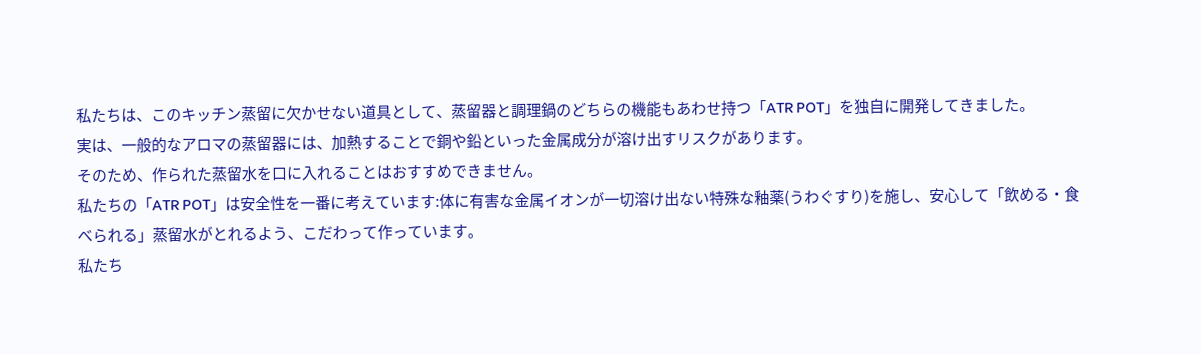私たちは、このキッチン蒸留に欠かせない道具として、蒸留器と調理鍋のどちらの機能もあわせ持つ「ATR POT」を独自に開発してきました。
実は、一般的なアロマの蒸留器には、加熱することで銅や鉛といった金属成分が溶け出すリスクがあります。
そのため、作られた蒸留水を口に入れることはおすすめできません。
私たちの「ATR POT」は安全性を一番に考えています:体に有害な金属イオンが一切溶け出ない特殊な釉薬(うわぐすり)を施し、安心して「飲める・食べられる」蒸留水がとれるよう、こだわって作っています。
私たち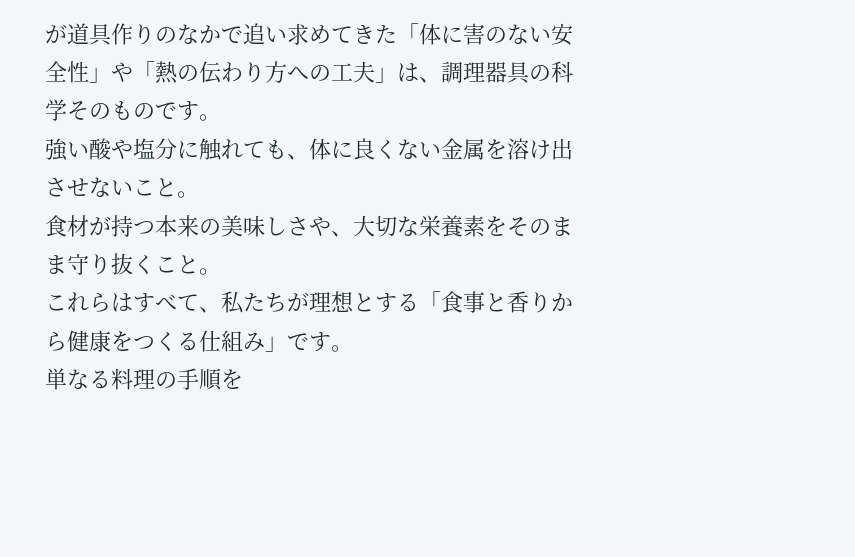が道具作りのなかで追い求めてきた「体に害のない安全性」や「熱の伝わり方への工夫」は、調理器具の科学そのものです。
強い酸や塩分に触れても、体に良くない金属を溶け出させないこと。
食材が持つ本来の美味しさや、大切な栄養素をそのまま守り抜くこと。
これらはすべて、私たちが理想とする「食事と香りから健康をつくる仕組み」です。
単なる料理の手順を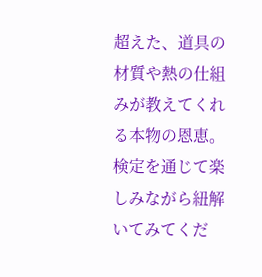超えた、道具の材質や熱の仕組みが教えてくれる本物の恩恵。
検定を通じて楽しみながら紐解いてみてくだ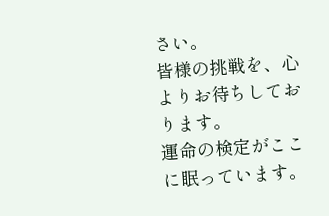さい。
皆様の挑戦を、心よりお待ちしております。
運命の検定がここに眠っています。